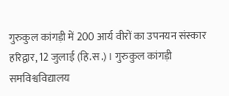गुरुकुल कांगड़ी में 200 आर्य वीरों का उपनयन संस्कार
हरिद्वार, 12 जुलाई (हि.स.)। गुरुकुल कांगड़ी समविश्वविद्यालय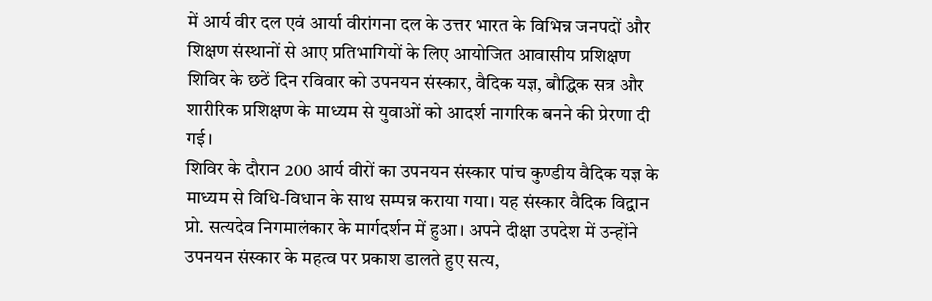में आर्य वीर दल एवं आर्या वीरांगना दल के उत्तर भारत के विभिन्न जनपदों और शिक्षण संस्थानों से आए प्रतिभागियों के लिए आयोजित आवासीय प्रशिक्षण शिविर के छठें दिन रविवार को उपनयन संस्कार, वैदिक यज्ञ, बौद्धिक सत्र और शारीरिक प्रशिक्षण के माध्यम से युवाओं को आदर्श नागरिक बनने की प्रेरणा दी गई।
शिविर के दौरान 200 आर्य वीरों का उपनयन संस्कार पांच कुण्डीय वैदिक यज्ञ के माध्यम से विधि-विधान के साथ सम्पन्न कराया गया। यह संस्कार वैदिक विद्वान प्रो. सत्यदेव निगमालंकार के मार्गदर्शन में हुआ। अपने दीक्षा उपदेश में उन्होंने उपनयन संस्कार के महत्व पर प्रकाश डालते हुए सत्य,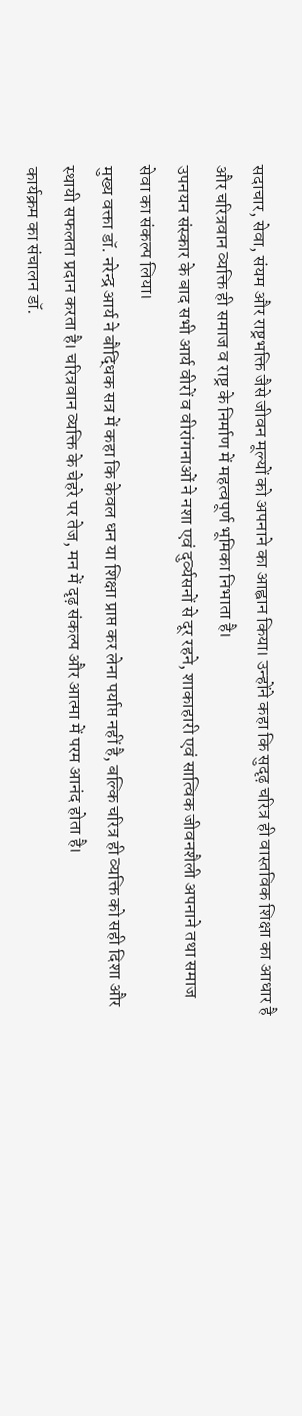सदाचार, सेवा, संयम और राष्ट्रभक्ति जैसे जीवन मूल्यों को अपनाने का आह्वान किया। उन्होंने कहा कि सुदृढ़ चरित्र ही वास्तविक शिक्षा का आधार है और चरित्रवान व्यक्ति ही समाज व राष्ट्र के निर्माण में महत्वपूर्ण भूमिका निभाता है।
उपनयन संस्कार के बाद सभी आर्य वीरों व वीरांगनाओं ने नशा एवं दुर्व्यसनों से दूर रहने, शाकाहारी एवं सात्विक जीवनशैली अपनाने तथा समाज सेवा का संकल्प लिया।
मुख्य वक्ता डॉ. नरेन्द्र आर्य ने बौद्धिक सत्र में कहा कि केवल धन या शिक्षा प्राप्त कर लेना पर्याप्त नहीं है, बल्कि चरित्र ही व्यक्ति को सही दिशा और स्थायी सफलता प्रदान करता है। चरित्रवान व्यक्ति के चेहरे पर तेज, मन में दृढ़ संकल्प और आत्मा में परम आनंद होता है।
कार्यक्रम का संचालन डॉ.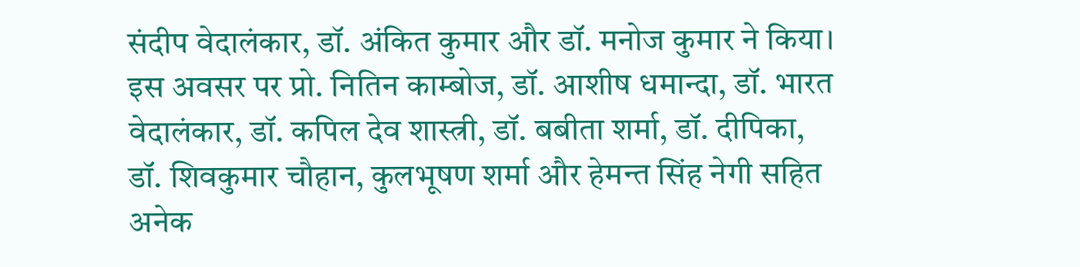संदीप वेदालंकार, डॉ. अंकित कुमार और डॉ. मनोज कुमार ने किया। इस अवसर पर प्रो. नितिन काम्बोज, डॉ. आशीष धमान्दा, डॉ. भारत वेदालंकार, डॉ. कपिल देव शास्त्री, डॉ. बबीता शर्मा, डॉ. दीपिका, डॉ. शिवकुमार चौहान, कुलभूषण शर्मा और हेमन्त सिंह नेगी सहित अनेक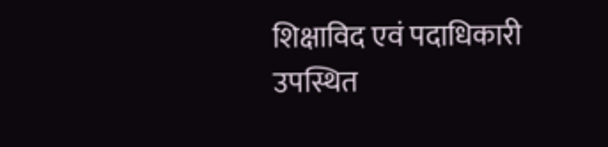शिक्षाविद एवं पदाधिकारी उपस्थित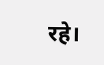रहे।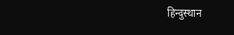हिन्दुस्थान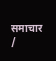समाचार /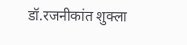डॉ.रजनीकांत शुक्ला